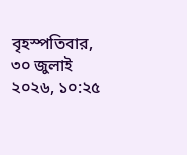বৃহস্পতিবার, ৩০ জুলাই ২০২৬, ১০:২৫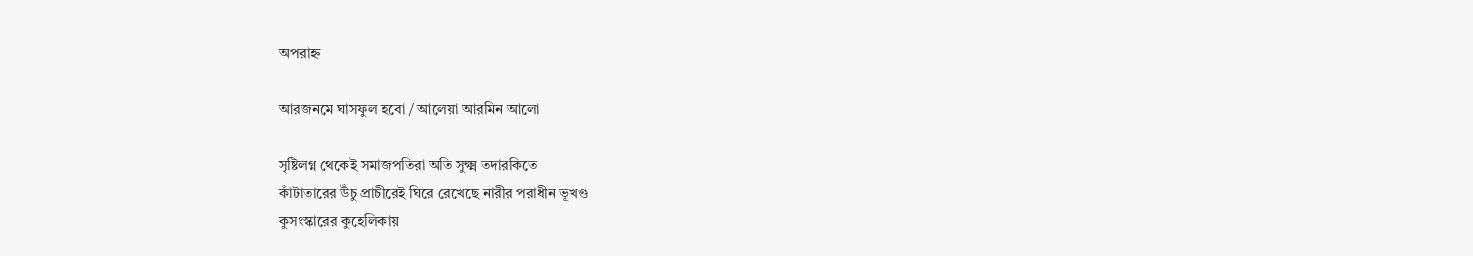অপরাহ্ন

আরজনমে ঘাসফুল হবো / আলেয়া আরমিন আলো

সৃষ্টিলগ্ন থেকেই সমাজপতিরা অতি সুক্ষ্ম তদারকিতে
কাঁটাতারের উঁচু প্রাচীরেই ঘিরে রেখেছে নারীর পরাধীন ভূখণ্ড
কুসংস্কারের কুহেলিকায়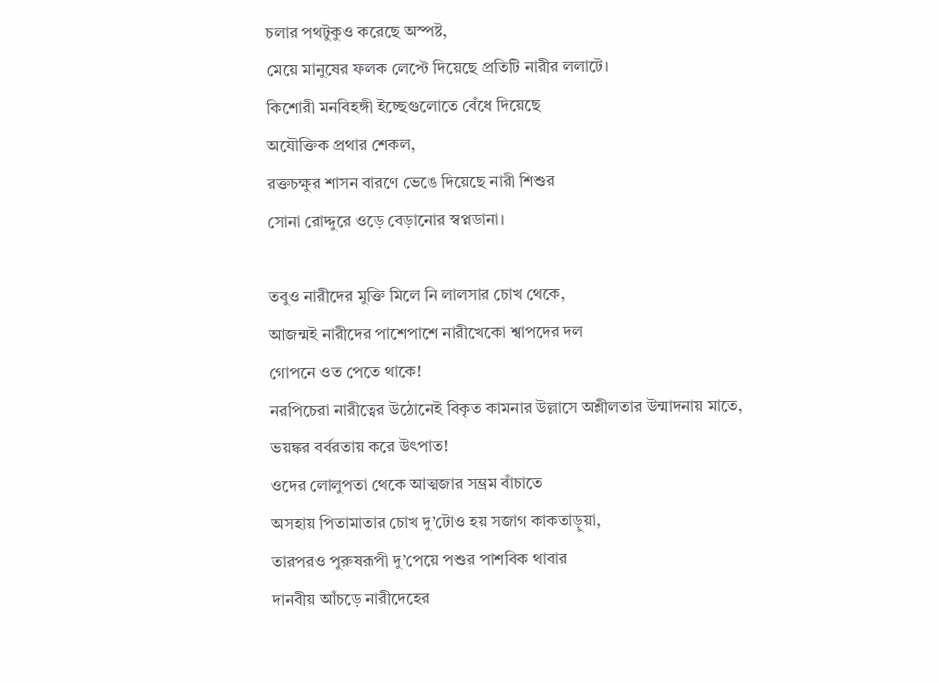চলার পথটুকুও করেছে অস্পষ্ট,
মেয়ে মানুষের ফলক লেপ্টে দিয়েছে প্রতিটি নারীর ললাটে।
কিশোরী মনবিহঙ্গী ইচ্ছেগুলোতে বেঁধে দিয়েছে
অযৌক্তিক প্রথার শেকল,
রক্তচক্ষুর শাসন বারণে ভেঙে দিয়েছে নারী শিশুর
সোনা রোদ্দুরে ওড়ে বেড়ানোর স্বপ্নডানা।

তবুও নারীদের মুক্তি মিলে নি লালসার চোখ থেকে,
আজন্মই নারীদের পাশেপাশে নারীখেকো শ্বাপদের দল
গোপনে ওত পেতে থাকে!
নরপিচেরা নারীত্বের উঠোনেই বিকৃত কামনার উল্লাসে অশ্লীলতার উন্মাদনায় মাতে,
ভয়ঙ্কর বর্বরতায় করে উৎপাত!
ওদের লোলুপতা থেকে আত্মজার সম্ভ্রম বাঁচাতে
অসহায় পিতামাতার চোখ দু’টোও হয় সজাগ কাকতাড়ুয়া,
তারপরও পুরুষরূপী দু’পেয়ে পশুর পাশবিক থাবার
দানবীয় আঁচড়ে নারীদেহের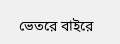ভেতরে বাইরে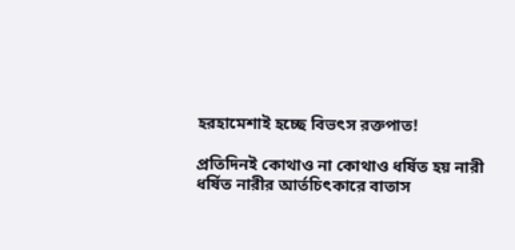হরহামেশাই হচ্ছে বিভৎস রক্তপাত!

প্রতিদিনই কোথাও না কোথাও ধর্ষিত হয় নারী
ধর্ষিত নারীর আর্তচিৎকারে বাতাস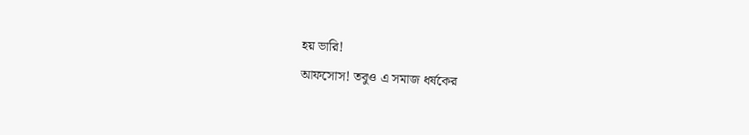হয় ভারি!
আফসোস! তবুও এ সমাজ ধর্ষকের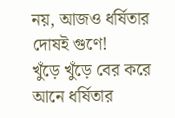নয়, আজও ধর্ষিতার দোষই গুণে!
খুঁড়ে খুঁড়ে বের করে আনে ধর্ষিতার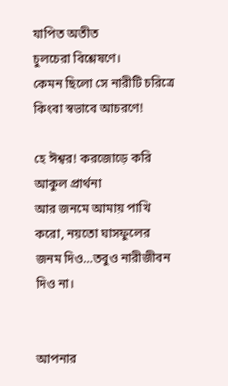যাপিত অতীত
চুলচেরা বিশ্লেষণে।
কেমন ছিলো সে নারীটি চরিত্রে কিংবা স্বভাবে আচরণে!

হে ঈশ্বর! করজোড়ে করি আকুল প্রার্থনা
আর জনমে আমায় পাখি করো, নয়তো ঘাসফুলের জনম দিও…তবুও নারীজীবন দিও না।


আপনার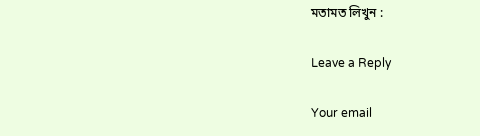মতামত লিখুন :

Leave a Reply

Your email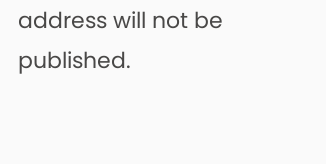address will not be published.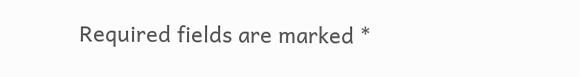Required fields are marked *